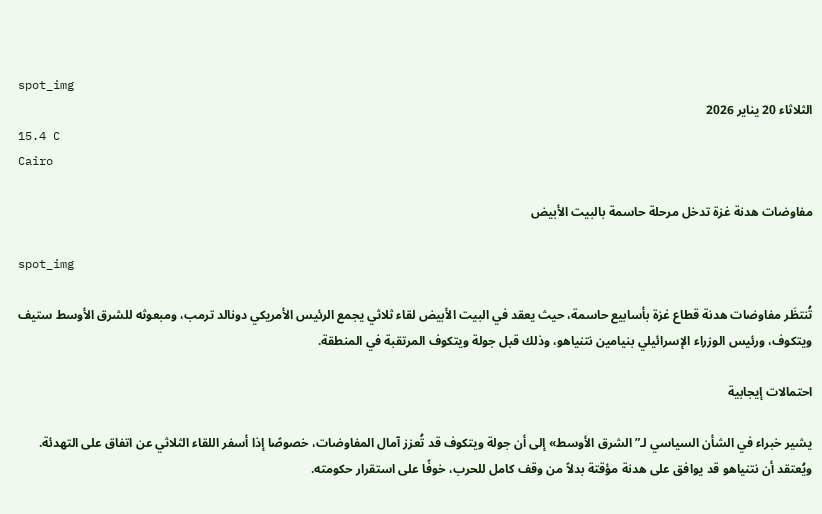spot_img
الثلاثاء 20 يناير 2026
15.4 C
Cairo

مفاوضات هدنة غزة تدخل مرحلة حاسمة بالبيت الأبيض

spot_img

تُنتظَر مفاوضات هدنة قطاع غزة بأسابيع حاسمة، حيث يعقد في البيت الأبيض لقاء ثلاثي يجمع الرئيس الأمريكي دونالد ترمب، ومبعوثه للشرق الأوسط ستيف ويتكوف، ورئيس الوزراء الإسرائيلي بنيامين نتنياهو، وذلك قبل جولة ويتكوف المرتقبة في المنطقة.

احتمالات إيجابية

يشير خبراء في الشأن السياسي لـ”الشرق الأوسط» إلى أن جولة ويتكوف قد تُعزز آمال المفاوضات، خصوصًا إذا أسفر اللقاء الثلاثي عن اتفاق على التهدئة. ويُعتقد أن نتنياهو قد يوافق على هدنة مؤقتة بدلاً من وقف كامل للحرب، خوفًا على استقرار حكومته.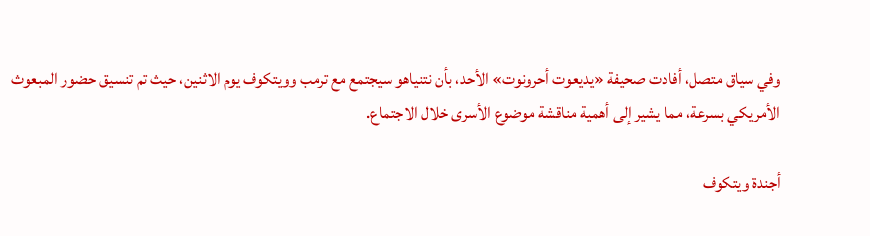وفي سياق متصل، أفادت صحيفة «يديعوت أحرونوت» الأحد، بأن نتنياهو سيجتمع مع ترمب وويتكوف يوم الاثنين، حيث تم تنسيق حضور المبعوث الأمريكي بسرعة، مما يشير إلى أهمية مناقشة موضوع الأسرى خلال الاجتماع.

أجندة ويتكوف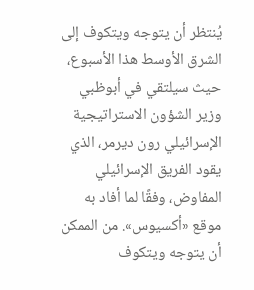يُنتظر أن يتوجه ويتكوف إلى الشرق الأوسط هذا الأسبوع، حيث سيلتقي في أبوظبي وزير الشؤون الاستراتيجية الإسرائيلي رون ديرمر، الذي يقود الفريق الإسرائيلي المفاوض، وفقًا لما أفاد به موقع «أكسيوس». من الممكن أن يتوجه ويتكوف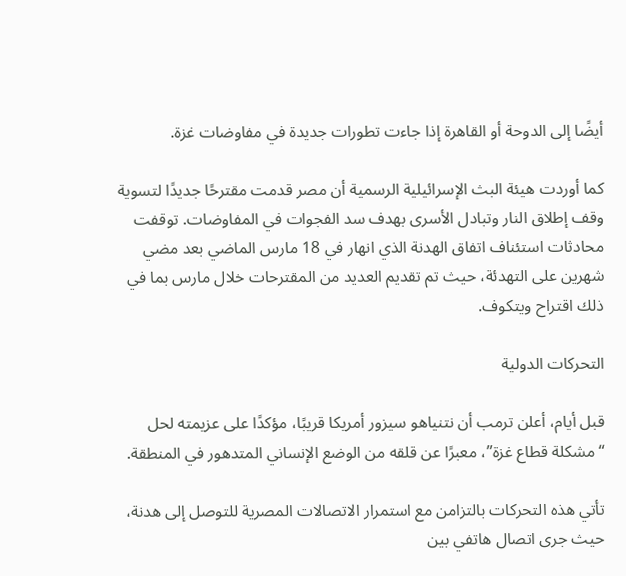أيضًا إلى الدوحة أو القاهرة إذا جاءت تطورات جديدة في مفاوضات غزة.

كما أوردت هيئة البث الإسرائيلية الرسمية أن مصر قدمت مقترحًا جديدًا لتسوية وقف إطلاق النار وتبادل الأسرى بهدف سد الفجوات في المفاوضات. توقفت محادثات استئناف اتفاق الهدنة الذي انهار في 18 مارس الماضي بعد مضي شهرين على التهدئة، حيث تم تقديم العديد من المقترحات خلال مارس بما في ذلك اقتراح ويتكوف.

التحركات الدولية

قبل أيام، أعلن ترمب أن نتنياهو سيزور أمريكا قريبًا، مؤكدًا على عزيمته لحل “مشكلة قطاع غزة”، معبرًا عن قلقه من الوضع الإنساني المتدهور في المنطقة.

تأتي هذه التحركات بالتزامن مع استمرار الاتصالات المصرية للتوصل إلى هدنة، حيث جرى اتصال هاتفي بين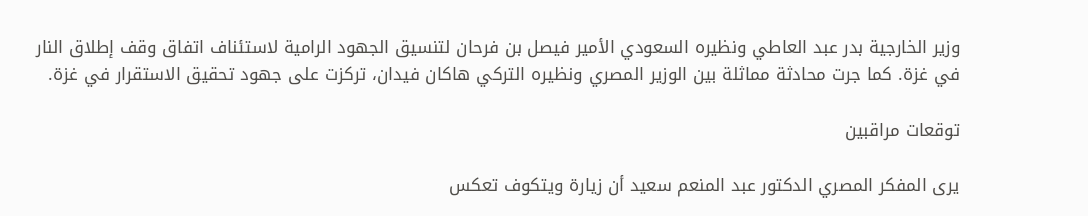وزير الخارجية بدر عبد العاطي ونظيره السعودي الأمير فيصل بن فرحان لتنسيق الجهود الرامية لاستئناف اتفاق وقف إطلاق النار في غزة. كما جرت محادثة مماثلة بين الوزير المصري ونظيره التركي هاكان فيدان، تركزت على جهود تحقيق الاستقرار في غزة.

توقعات مراقبين

يرى المفكر المصري الدكتور عبد المنعم سعيد أن زيارة ويتكوف تعكس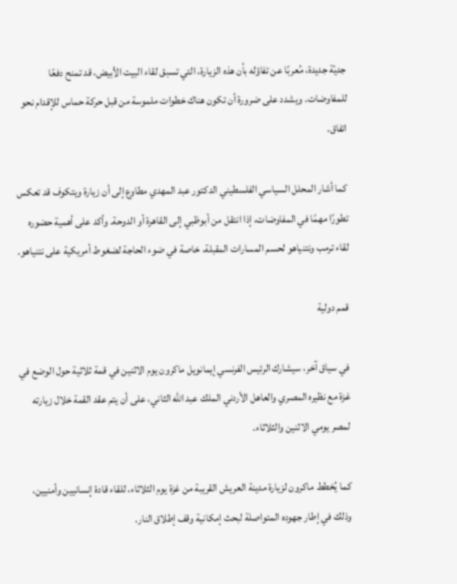جديّة جديدة، مُعربًا عن تفاؤله بأن هذه الزيارة، التي تسبق لقاء البيت الأبيض، قد تمنح دفعًا للمفاوضات. ويشدد على ضرورة أن تكون هناك خطوات ملموسة من قبل حركة حماس للإقدام نحو اتفاق.

كما أشار المحلل السياسي الفلسطيني الدكتور عبد المهدي مطاوع إلى أن زيارة ويتكوف قد تعكس تطورًا مهمًا في المفاوضات، إذا انتقل من أبوظبي إلى القاهرة أو الدوحة. وأكد على أهمية حضوره لقاء ترمب ونتنياهو لحسم المسارات المقبلة، خاصة في ضوء الحاجة لضغوط أمريكية على نتنياهو.

قمم دولية

في سياق آخر، سيشارك الرئيس الفرنسي إيمانويل ماكرون يوم الاثنين في قمة ثلاثية حول الوضع في غزة مع نظيره المصري والعاهل الأردني الملك عبد الله الثاني، على أن يتم عقد القمة خلال زيارته لمصر يومي الاثنين والثلاثاء.

كما يُخطط ماكرون لزيارة مدينة العريش القريبة من غزة يوم الثلاثاء، للقاء قادة إنسانيين وأمنيين، وذلك في إطار جهوده المتواصلة لبحث إمكانية وقف إطلاق النار.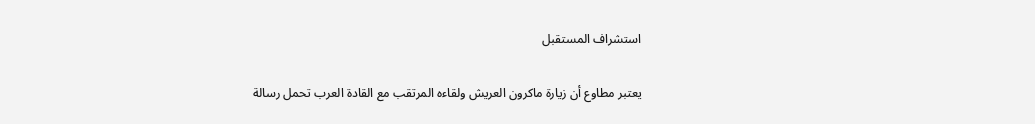استشراف المستقبل

يعتبر مطاوع أن زيارة ماكرون العريش ولقاءه المرتقب مع القادة العرب تحمل رسالة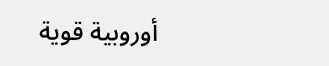أوروبية قوية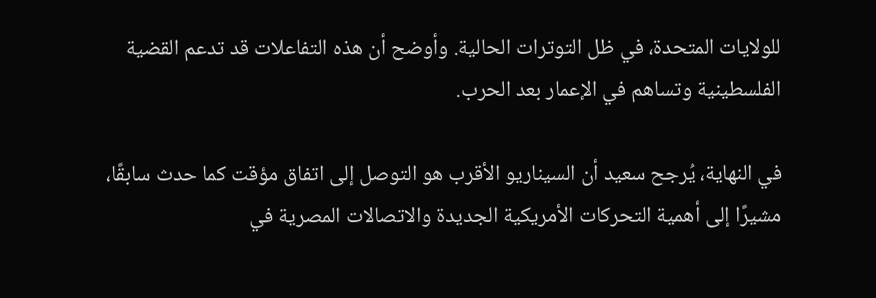للولايات المتحدة، في ظل التوترات الحالية. وأوضح أن هذه التفاعلات قد تدعم القضية الفلسطينية وتساهم في الإعمار بعد الحرب.

في النهاية، يُرجح سعيد أن السيناريو الأقرب هو التوصل إلى اتفاق مؤقت كما حدث سابقًا، مشيرًا إلى أهمية التحركات الأمريكية الجديدة والاتصالات المصرية في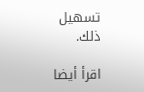تسهيل ذلك.

اقرأ أيضا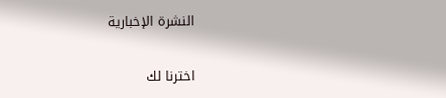النشرة الإخبارية

اخترنا لك